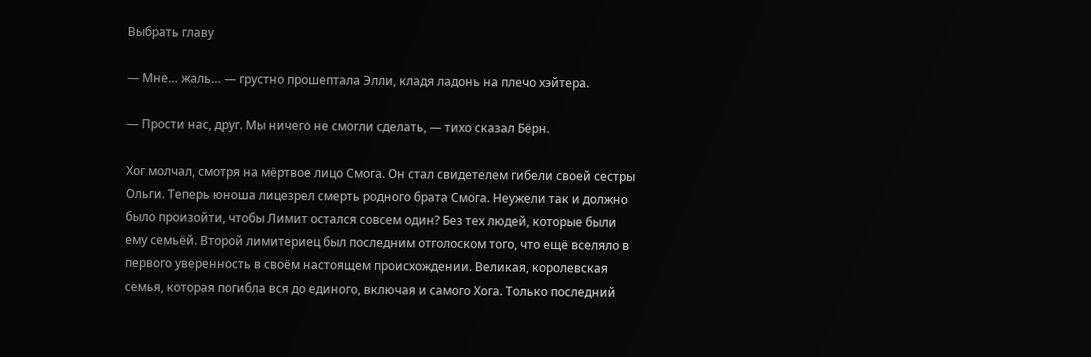Выбрать главу

— Мне… жаль… — грустно прошептала Элли, кладя ладонь на плечо хэйтера.

— Прости нас, друг. Мы ничего не смогли сделать, — тихо сказал Бёрн.

Хог молчал, смотря на мёртвое лицо Смога. Он стал свидетелем гибели своей сестры Ольги. Теперь юноша лицезрел смерть родного брата Смога. Неужели так и должно было произойти, чтобы Лимит остался совсем один? Без тех людей, которые были ему семьёй. Второй лимитериец был последним отголоском того, что ещё вселяло в первого уверенность в своём настоящем происхождении. Великая, королевская семья, которая погибла вся до единого, включая и самого Хога. Только последний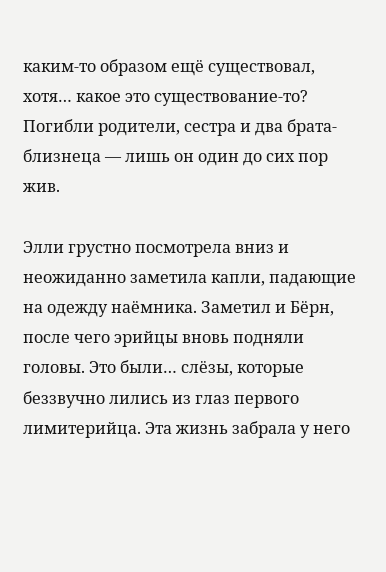каким-то образом ещё существовал, хотя… какое это существование-то? Погибли родители, сестра и два брата-близнеца — лишь он один до сих пор жив.

Элли грустно посмотрела вниз и неожиданно заметила капли, падающие на одежду наёмника. Заметил и Бёрн, после чего эрийцы вновь подняли головы. Это были… слёзы, которые беззвучно лились из глаз первого лимитерийца. Эта жизнь забрала у него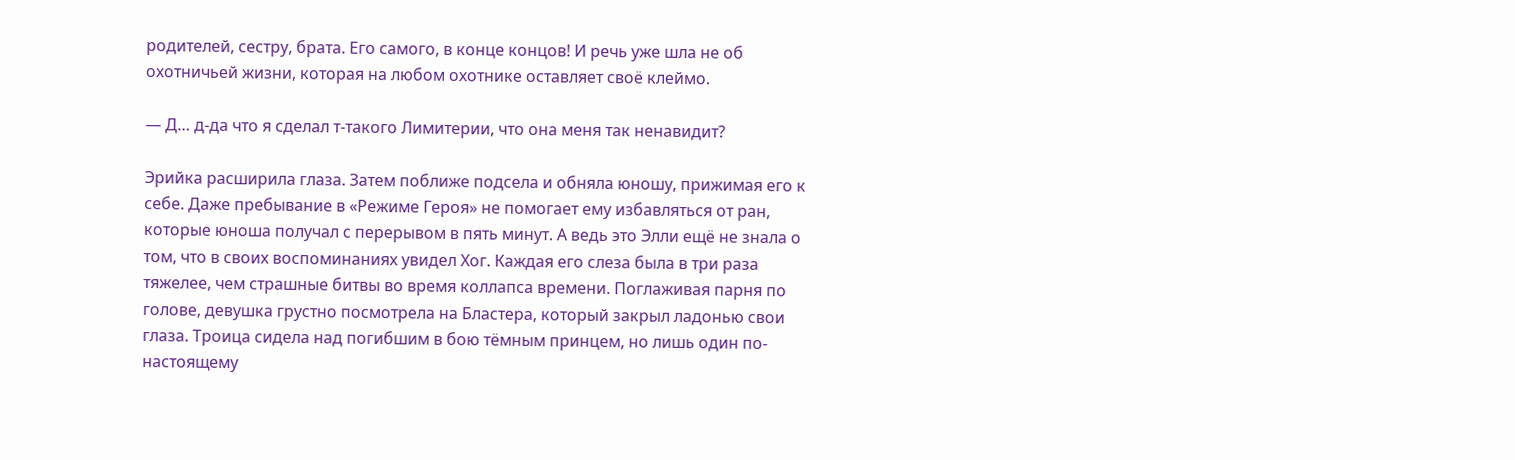родителей, сестру, брата. Его самого, в конце концов! И речь уже шла не об охотничьей жизни, которая на любом охотнике оставляет своё клеймо.

— Д… д-да что я сделал т-такого Лимитерии, что она меня так ненавидит?

Эрийка расширила глаза. Затем поближе подсела и обняла юношу, прижимая его к себе. Даже пребывание в «Режиме Героя» не помогает ему избавляться от ран, которые юноша получал с перерывом в пять минут. А ведь это Элли ещё не знала о том, что в своих воспоминаниях увидел Хог. Каждая его слеза была в три раза тяжелее, чем страшные битвы во время коллапса времени. Поглаживая парня по голове, девушка грустно посмотрела на Бластера, который закрыл ладонью свои глаза. Троица сидела над погибшим в бою тёмным принцем, но лишь один по-настоящему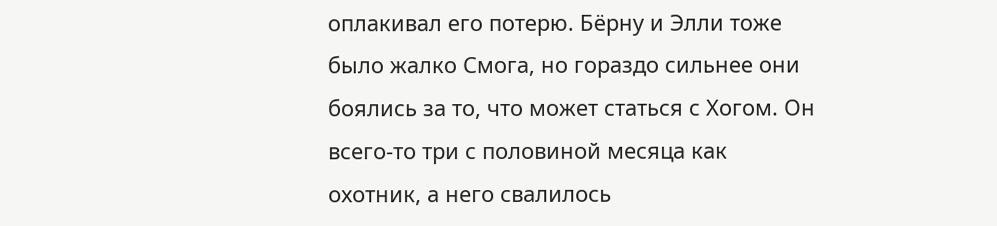оплакивал его потерю. Бёрну и Элли тоже было жалко Смога, но гораздо сильнее они боялись за то, что может статься с Хогом. Он всего-то три с половиной месяца как охотник, а него свалилось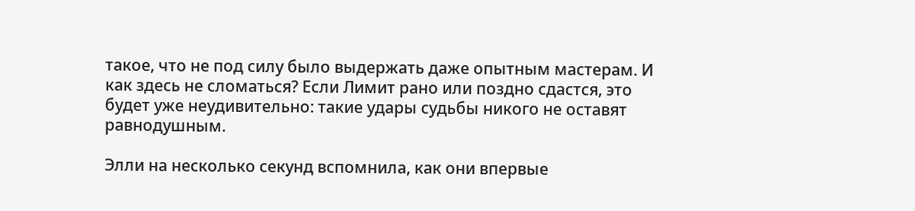такое, что не под силу было выдержать даже опытным мастерам. И как здесь не сломаться? Если Лимит рано или поздно сдастся, это будет уже неудивительно: такие удары судьбы никого не оставят равнодушным.

Элли на несколько секунд вспомнила, как они впервые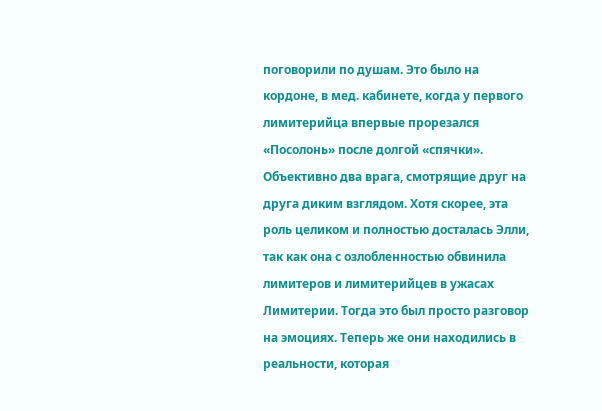поговорили по душам. Это было на кордоне, в мед. кабинете, когда у первого лимитерийца впервые прорезался «Посолонь» после долгой «спячки». Объективно два врага, смотрящие друг на друга диким взглядом. Хотя скорее, эта роль целиком и полностью досталась Элли, так как она с озлобленностью обвинила лимитеров и лимитерийцев в ужасах Лимитерии. Тогда это был просто разговор на эмоциях. Теперь же они находились в реальности, которая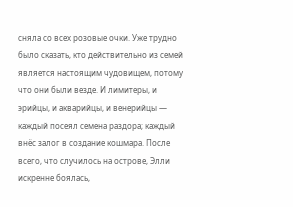сняла со всех розовые очки. Уже трудно было сказать, кто действительно из семей является настоящим чудовищем, потому что они были везде. И лимитеры, и эрийцы, и акварийцы, и венерийцы — каждый посеял семена раздора; каждый внёс залог в создание кошмара. После всего, что случилось на острове, Элли искренне боялась,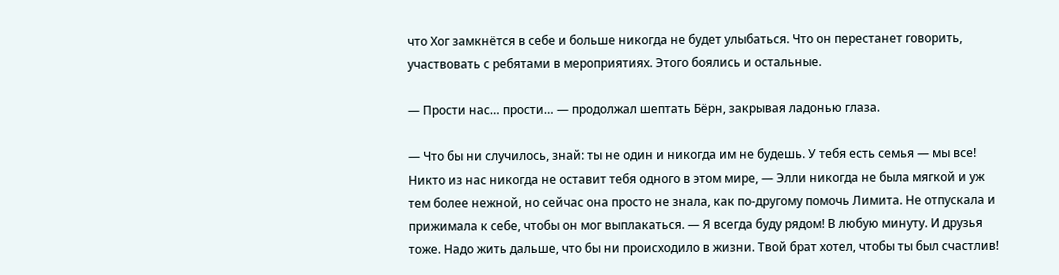что Хог замкнётся в себе и больше никогда не будет улыбаться. Что он перестанет говорить, участвовать с ребятами в мероприятиях. Этого боялись и остальные.

— Прости нас… прости… — продолжал шептать Бёрн, закрывая ладонью глаза.

— Что бы ни случилось, знай: ты не один и никогда им не будешь. У тебя есть семья — мы все! Никто из нас никогда не оставит тебя одного в этом мире, — Элли никогда не была мягкой и уж тем более нежной, но сейчас она просто не знала, как по-другому помочь Лимита. Не отпускала и прижимала к себе, чтобы он мог выплакаться. — Я всегда буду рядом! В любую минуту. И друзья тоже. Надо жить дальше, что бы ни происходило в жизни. Твой брат хотел, чтобы ты был счастлив!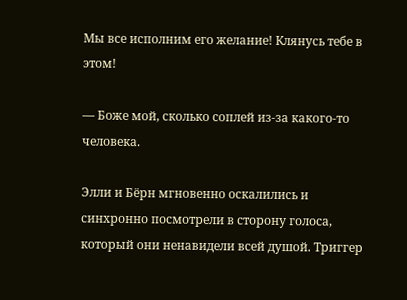Мы все исполним его желание! Клянусь тебе в этом!

— Боже мой, сколько соплей из-за какого-то человека.

Элли и Бёрн мгновенно оскалились и синхронно посмотрели в сторону голоса, который они ненавидели всей душой. Триггер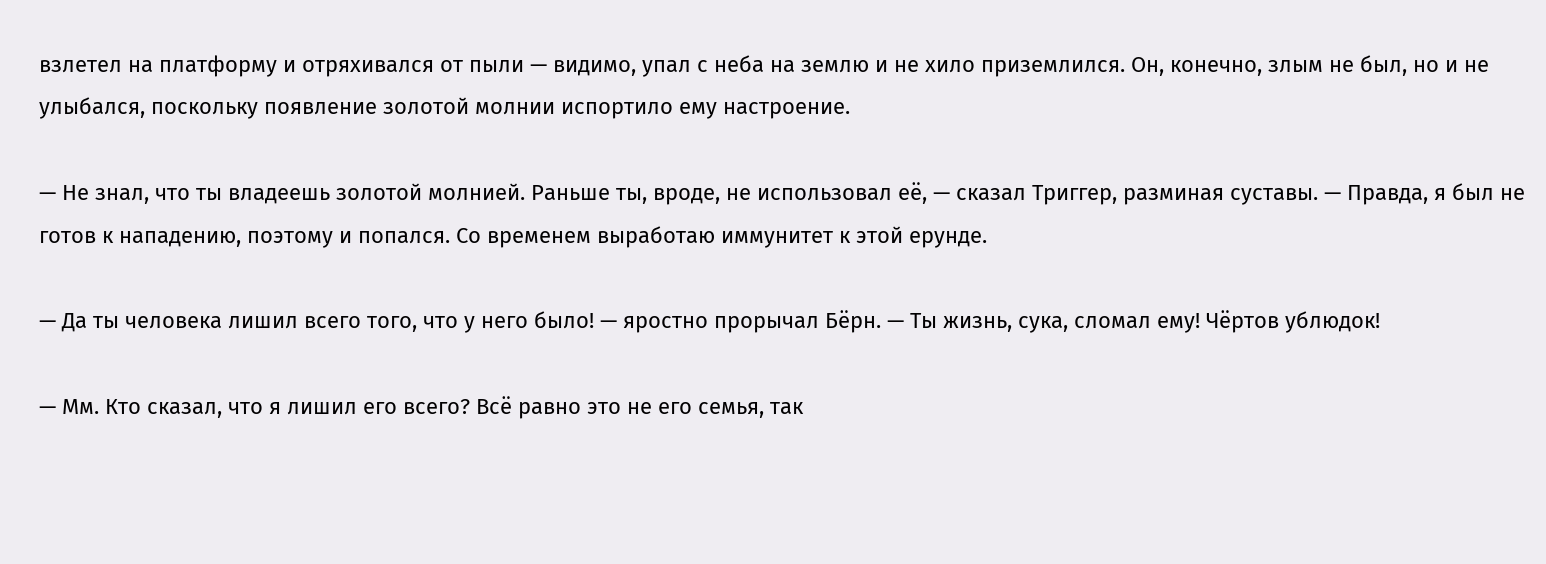взлетел на платформу и отряхивался от пыли — видимо, упал с неба на землю и не хило приземлился. Он, конечно, злым не был, но и не улыбался, поскольку появление золотой молнии испортило ему настроение.

— Не знал, что ты владеешь золотой молнией. Раньше ты, вроде, не использовал её, — сказал Триггер, разминая суставы. — Правда, я был не готов к нападению, поэтому и попался. Со временем выработаю иммунитет к этой ерунде.

— Да ты человека лишил всего того, что у него было! — яростно прорычал Бёрн. — Ты жизнь, сука, сломал ему! Чёртов ублюдок!

— Мм. Кто сказал, что я лишил его всего? Всё равно это не его семья, так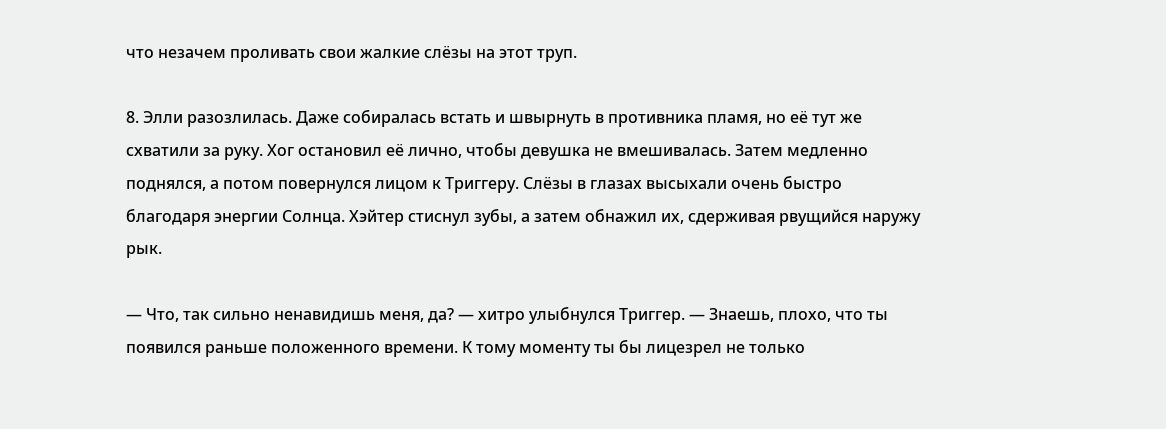что незачем проливать свои жалкие слёзы на этот труп.

8. Элли разозлилась. Даже собиралась встать и швырнуть в противника пламя, но её тут же схватили за руку. Хог остановил её лично, чтобы девушка не вмешивалась. Затем медленно поднялся, а потом повернулся лицом к Триггеру. Слёзы в глазах высыхали очень быстро благодаря энергии Солнца. Хэйтер стиснул зубы, а затем обнажил их, сдерживая рвущийся наружу рык.

— Что, так сильно ненавидишь меня, да? — хитро улыбнулся Триггер. — Знаешь, плохо, что ты появился раньше положенного времени. К тому моменту ты бы лицезрел не только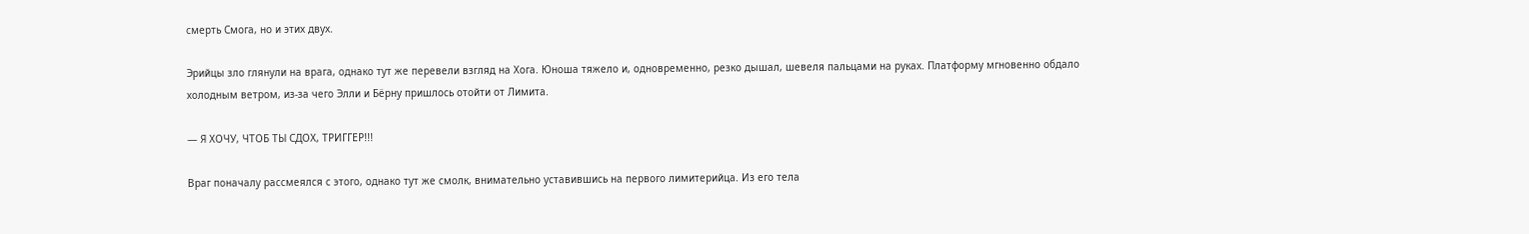смерть Смога, но и этих двух.

Эрийцы зло глянули на врага, однако тут же перевели взгляд на Хога. Юноша тяжело и, одновременно, резко дышал, шевеля пальцами на руках. Платформу мгновенно обдало холодным ветром, из-за чего Элли и Бёрну пришлось отойти от Лимита.

— Я ХОЧУ, ЧТОБ ТЫ СДОХ, ТРИГГЕР!!!

Враг поначалу рассмеялся с этого, однако тут же смолк, внимательно уставившись на первого лимитерийца. Из его тела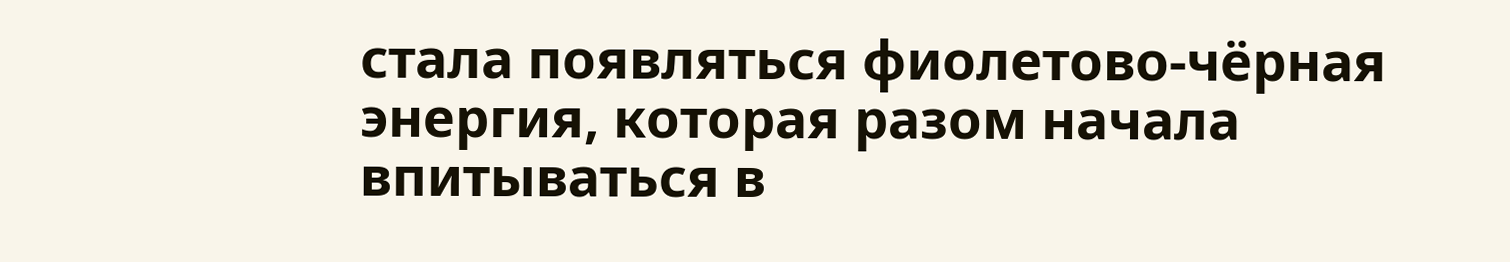стала появляться фиолетово-чёрная энергия, которая разом начала впитываться в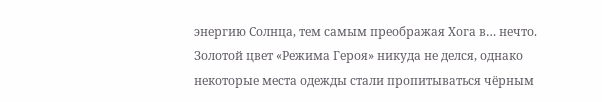энергию Солнца, тем самым преображая Хога в… нечто. Золотой цвет «Режима Героя» никуда не делся, однако некоторые места одежды стали пропитываться чёрным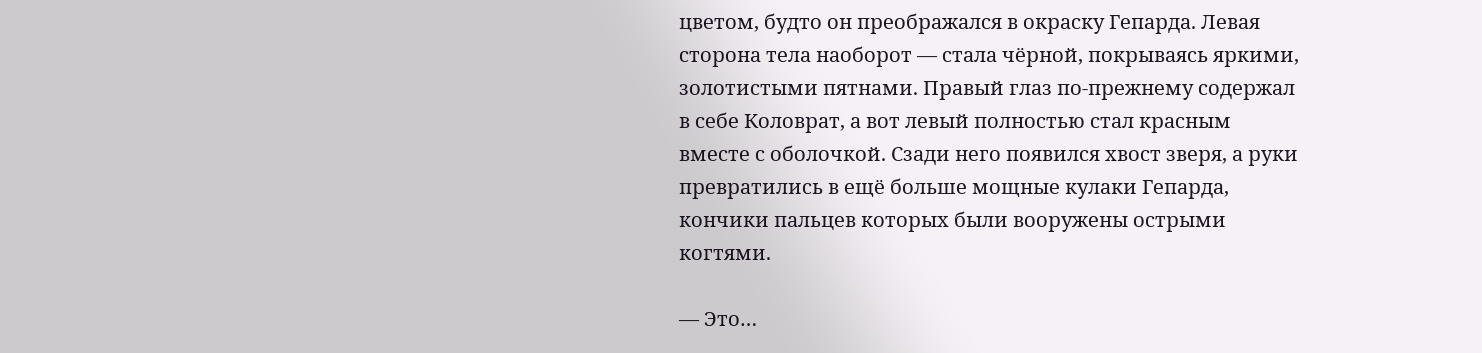цветом, будто он преображался в окраску Гепарда. Левая сторона тела наоборот — стала чёрной, покрываясь яркими, золотистыми пятнами. Правый глаз по-прежнему содержал в себе Коловрат, а вот левый полностью стал красным вместе с оболочкой. Сзади него появился хвост зверя, а руки превратились в ещё больше мощные кулаки Гепарда, кончики пальцев которых были вооружены острыми когтями.

— Это…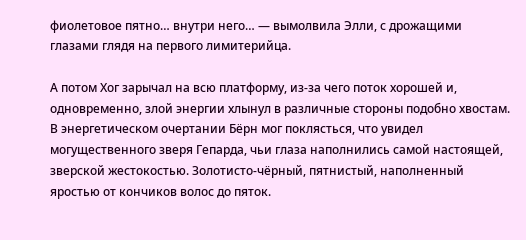фиолетовое пятно… внутри него… — вымолвила Элли, с дрожащими глазами глядя на первого лимитерийца.

А потом Хог зарычал на всю платформу, из-за чего поток хорошей и, одновременно, злой энергии хлынул в различные стороны подобно хвостам. В энергетическом очертании Бёрн мог поклясться, что увидел могущественного зверя Гепарда, чьи глаза наполнились самой настоящей, зверской жестокостью. Золотисто-чёрный, пятнистый, наполненный яростью от кончиков волос до пяток.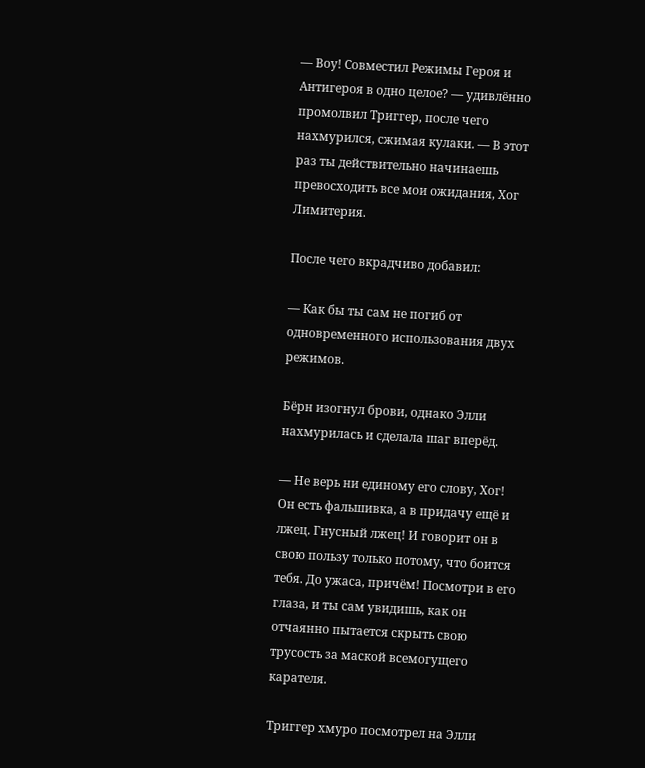— Воу! Совместил Режимы Героя и Антигероя в одно целое? — удивлённо промолвил Триггер, после чего нахмурился, сжимая кулаки. — В этот раз ты действительно начинаешь превосходить все мои ожидания, Хог Лимитерия.

После чего вкрадчиво добавил:

— Как бы ты сам не погиб от одновременного использования двух режимов.

Бёрн изогнул брови, однако Элли нахмурилась и сделала шаг вперёд.

— Не верь ни единому его слову, Хог! Он есть фальшивка, а в придачу ещё и лжец. Гнусный лжец! И говорит он в свою пользу только потому, что боится тебя. До ужаса, причём! Посмотри в его глаза, и ты сам увидишь, как он отчаянно пытается скрыть свою трусость за маской всемогущего карателя.

Триггер хмуро посмотрел на Элли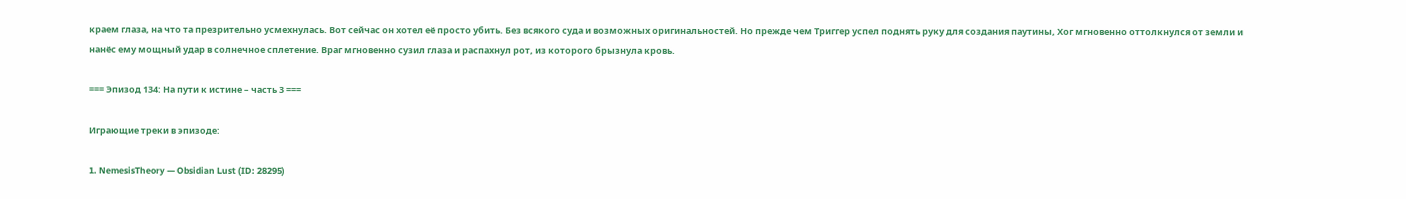краем глаза, на что та презрительно усмехнулась. Вот сейчас он хотел её просто убить. Без всякого суда и возможных оригинальностей. Но прежде чем Триггер успел поднять руку для создания паутины, Хог мгновенно оттолкнулся от земли и нанёс ему мощный удар в солнечное сплетение. Враг мгновенно сузил глаза и распахнул рот, из которого брызнула кровь.

=== Эпизод 134: На пути к истине – часть 3 ===

Играющие треки в эпизоде:

1. NemesisTheory — Obsidian Lust (ID: 28295)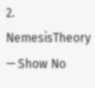2. NemesisTheory — Show No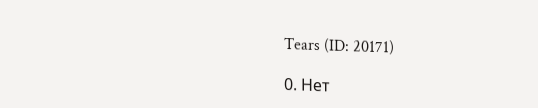Tears (ID: 20171)

0. Нет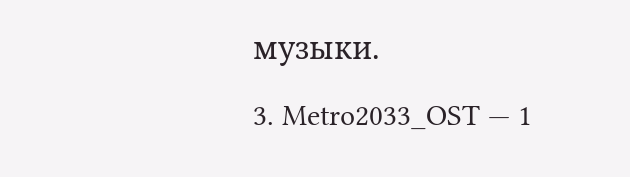музыки.

3. Metro2033_OST — 1